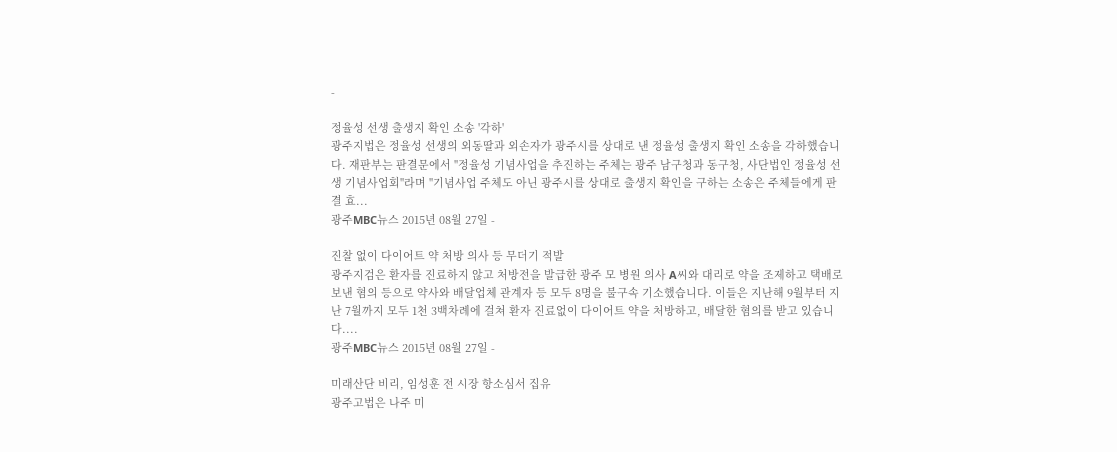-

정율성 선생 출생지 확인 소송 '각하'
광주지법은 정율성 선생의 외동딸과 외손자가 광주시를 상대로 낸 정율성 출생지 확인 소송을 각하했습니다. 재판부는 판결문에서 "정율성 기념사업을 추진하는 주체는 광주 남구청과 동구청, 사단법인 정율성 선생 기념사업회"라며 "기념사업 주체도 아닌 광주시를 상대로 출생지 확인을 구하는 소송은 주체들에게 판결 효...
광주MBC뉴스 2015년 08월 27일 -

진찰 없이 다이어트 약 처방 의사 등 무더기 적발
광주지검은 환자를 진료하지 않고 처방전을 발급한 광주 모 병원 의사 A씨와 대리로 약을 조제하고 택배로 보낸 혐의 등으로 약사와 배달업체 관계자 등 모두 8명을 불구속 기소했습니다. 이들은 지난해 9월부터 지난 7월까지 모두 1천 3백차례에 걸쳐 환자 진료없이 다이어트 약을 처방하고, 배달한 혐의를 받고 있습니다....
광주MBC뉴스 2015년 08월 27일 -

미래산단 비리, 임성훈 전 시장 항소심서 집유
광주고법은 나주 미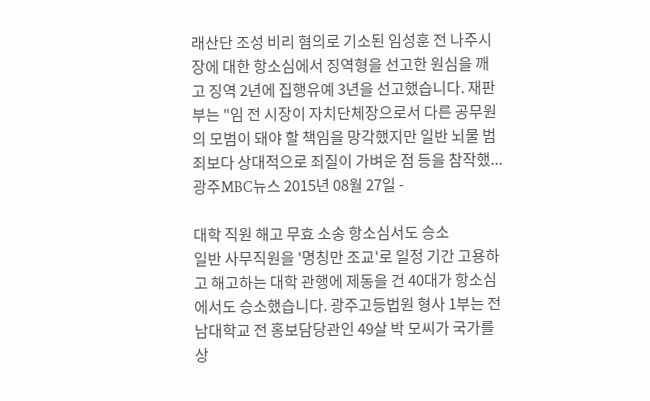래산단 조성 비리 혐의로 기소된 임성훈 전 나주시장에 대한 항소심에서 징역형을 선고한 원심을 깨고 징역 2년에 집행유예 3년을 선고했습니다. 재판부는 "임 전 시장이 자치단체장으로서 다른 공무원의 모범이 돼야 할 책임을 망각했지만 일반 뇌물 범죄보다 상대적으로 죄질이 가벼운 점 등을 참작했...
광주MBC뉴스 2015년 08월 27일 -

대학 직원 해고 무효 소송 항소심서도 승소
일반 사무직원을 '명칭만 조교'로 일정 기간 고용하고 해고하는 대학 관행에 제동을 건 40대가 항소심에서도 승소했습니다. 광주고등법원 형사 1부는 전남대학교 전 홍보담당관인 49살 박 모씨가 국가를 상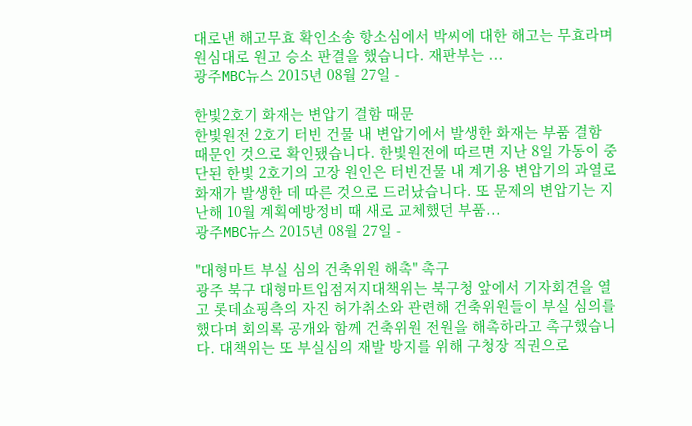대로낸 해고무효 확인소송 항소심에서 박씨에 대한 해고는 무효라며 원심대로 원고 승소 판결을 했습니다. 재판부는 ...
광주MBC뉴스 2015년 08월 27일 -

한빛2호기 화재는 변압기 결함 때문
한빛원전 2호기 터빈 건물 내 변압기에서 발생한 화재는 부품 결함 때문인 것으로 확인됐습니다. 한빛원전에 따르면 지난 8일 가동이 중단된 한빛 2호기의 고장 원인은 터빈건물 내 계기용 변압기의 과열로 화재가 발생한 데 따른 것으로 드러났습니다. 또 문제의 변압기는 지난해 10월 계획예방정비 때 새로 교체했던 부품...
광주MBC뉴스 2015년 08월 27일 -

"대형마트 부실 심의 건축위원 해촉" 촉구
광주 북구 대형마트입점저지대책위는 북구청 앞에서 기자회견을 열고 롯데쇼핑측의 자진 허가취소와 관련해 건축위원들이 부실 심의를 했다며 회의록 공개와 함께 건축위원 전원을 해촉하라고 촉구했습니다. 대책위는 또 부실심의 재발 방지를 위해 구청장 직권으로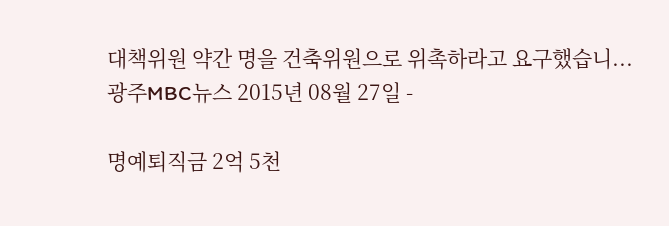대책위원 약간 명을 건축위원으로 위촉하라고 요구했습니...
광주MBC뉴스 2015년 08월 27일 -

명예퇴직금 2억 5천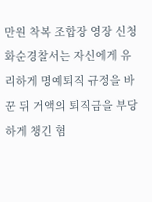만원 착복 조합장 영장 신청
화순경찰서는 자신에게 유리하게 명예퇴직 규정을 바꾼 뒤 거액의 퇴직금을 부당하게 챙긴 혐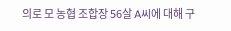의로 모 농협 조합장 56살 A씨에 대해 구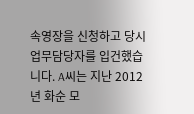속영장을 신청하고 당시 업무담당자를 입건했습니다. A씨는 지난 2012년 화순 모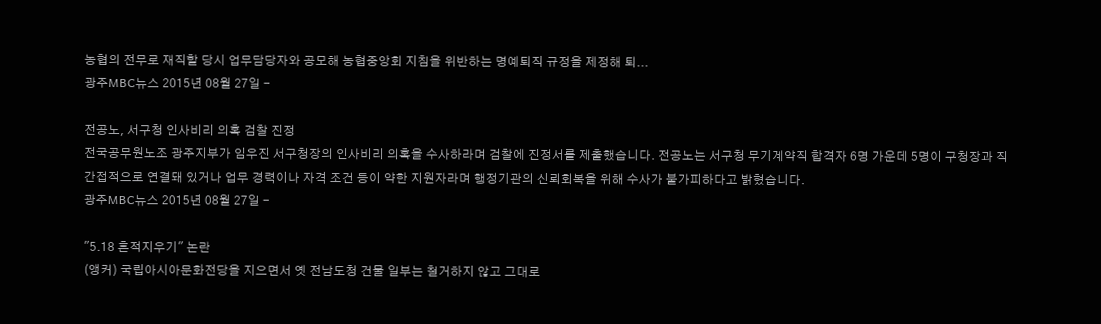농협의 전무로 재직할 당시 업무담당자와 공모해 농협중앙회 지침을 위반하는 명예퇴직 규정을 제정해 퇴...
광주MBC뉴스 2015년 08월 27일 -

전공노, 서구청 인사비리 의혹 검찰 진정
전국공무원노조 광주지부가 임우진 서구청장의 인사비리 의혹을 수사하라며 검찰에 진정서를 제출했습니다. 전공노는 서구청 무기계약직 합격자 6명 가운데 5명이 구청장과 직간접적으로 연결돼 있거나 업무 경력이나 자격 조건 등이 약한 지원자라며 행정기관의 신뢰회복을 위해 수사가 불가피하다고 밝혔습니다.
광주MBC뉴스 2015년 08월 27일 -

"5.18 흔적지우기" 논란
(앵커) 국립아시아문화전당을 지으면서 옛 전남도청 건물 일부는 철거하지 않고 그대로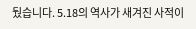뒀습니다. 5.18의 역사가 새겨진 사적이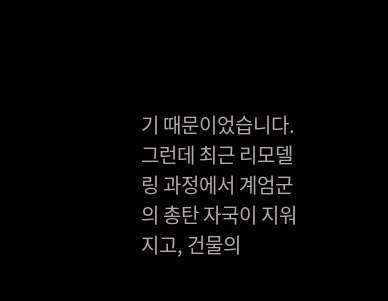기 때문이었습니다. 그런데 최근 리모델링 과정에서 계엄군의 총탄 자국이 지워지고, 건물의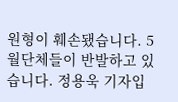원형이 훼손됐습니다. 5월단체들이 반발하고 있습니다. 정용욱 기자입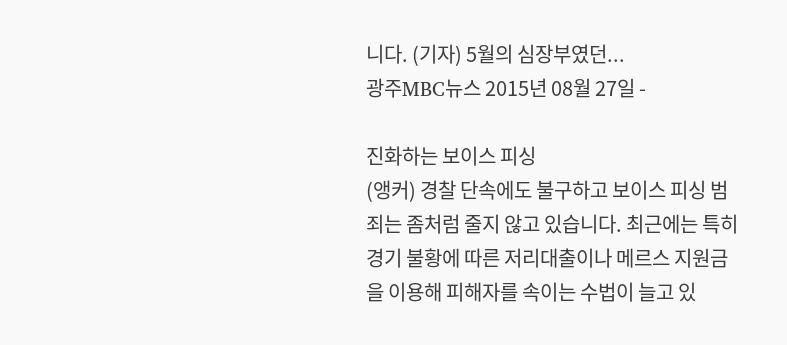니다. (기자) 5월의 심장부였던...
광주MBC뉴스 2015년 08월 27일 -

진화하는 보이스 피싱
(앵커) 경찰 단속에도 불구하고 보이스 피싱 범죄는 좀처럼 줄지 않고 있습니다. 최근에는 특히 경기 불황에 따른 저리대출이나 메르스 지원금을 이용해 피해자를 속이는 수법이 늘고 있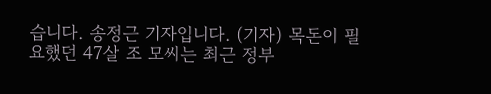습니다. 송정근 기자입니다. (기자) 목돈이 필요했던 47살 조 모씨는 최근 정부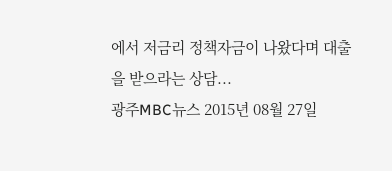에서 저금리 정책자금이 나왔다며 대출을 받으라는 상담...
광주MBC뉴스 2015년 08월 27일